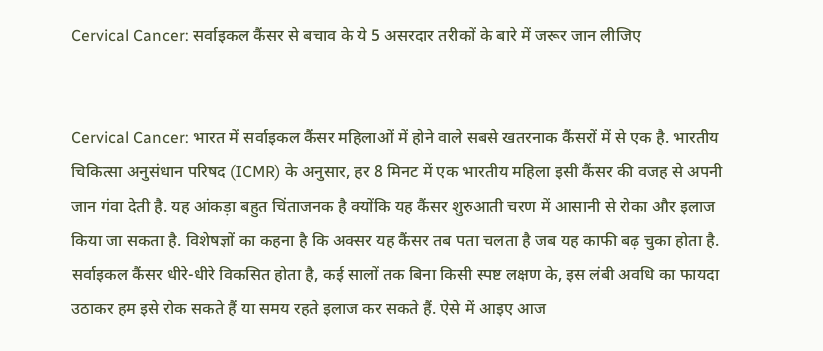Cervical Cancer: सर्वाइकल कैंसर से बचाव के ये 5 असरदार तरीकों के बारे में जरूर जान लीजिए


Cervical Cancer: भारत में सर्वाइकल कैंसर महिलाओं में होने वाले सबसे खतरनाक कैंसरों में से एक है. भारतीय चिकित्सा अनुसंधान परिषद (ICMR) के अनुसार, हर 8 मिनट में एक भारतीय महिला इसी कैंसर की वजह से अपनी जान गंवा देती है. यह आंकड़ा बहुत चिंताजनक है क्योंकि यह कैंसर शुरुआती चरण में आसानी से रोका और इलाज किया जा सकता है. विशेषज्ञों का कहना है कि अक्सर यह कैंसर तब पता चलता है जब यह काफी बढ़ चुका होता है. सर्वाइकल कैंसर धीरे-धीरे विकसित होता है, कई सालों तक बिना किसी स्पष्ट लक्षण के, इस लंबी अवधि का फायदा उठाकर हम इसे रोक सकते हैं या समय रहते इलाज कर सकते हैं. ऐसे में आइए आज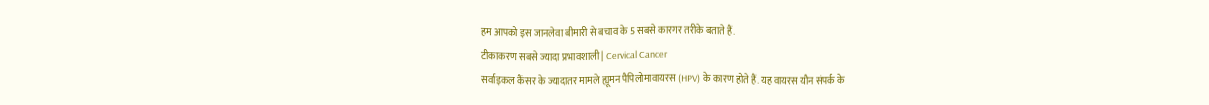हम आपको इस जानलेवा बीमारी से बचाव के 5 सबसे कारगर तरीके बताते हैं.
टीकाकरण सबसे ज्यादा प्रभावशाली | Cervical Cancer
सर्वाइकल कैंसर के ज्यादातर मामले ह्यूमन पैपिलोमावायरस (HPV) के कारण होते हैं. यह वायरस यौन संपर्क के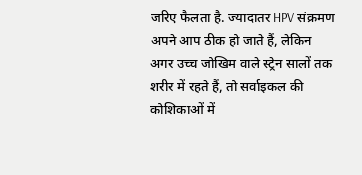जरिए फैलता है. ज्यादातर HPV संक्रमण अपने आप ठीक हो जाते हैं, लेकिन अगर उच्च जोखिम वाले स्ट्रेन सालों तक शरीर में रहते हैं, तो सर्वाइकल की कोशिकाओं में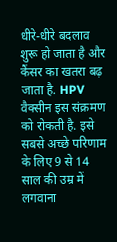धीरे-धीरे बदलाव शुरू हो जाता है और कैंसर का खतरा बढ़ जाता है. HPV वैक्सीन इस संक्रमण को रोकती है. इसे सबसे अच्छे परिणाम के लिए 9 से 14 साल की उम्र में लगवाना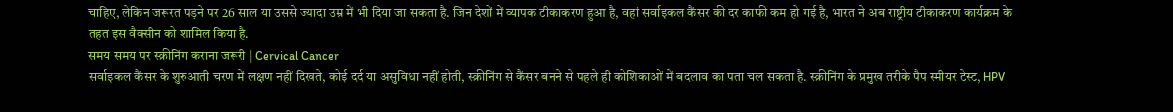चाहिए, लेकिन जरूरत पड़ने पर 26 साल या उससे ज्यादा उम्र में भी दिया जा सकता है. जिन देशों में व्यापक टीकाकरण हुआ है, वहां सर्वाइकल कैंसर की दर काफी कम हो गई है, भारत ने अब राष्ट्रीय टीकाकरण कार्यक्रम के तहत इस वैक्सीन को शामिल किया है.
समय समय पर स्क्रीनिंग कराना जरूरी | Cervical Cancer
सर्वाइकल कैंसर के शुरुआती चरण में लक्षण नहीं दिखते, कोई दर्द या असुविधा नहीं होती, स्क्रीनिंग से कैंसर बनने से पहले ही कोशिकाओं में बदलाव का पता चल सकता है. स्क्रीनिंग के प्रमुख तरीके पैप स्मीयर टेस्ट, HPV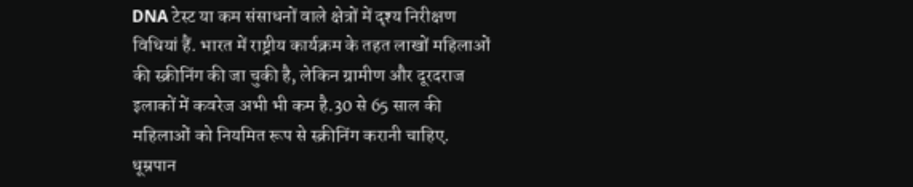DNA टेस्ट या कम संसाधनों वाले क्षेत्रों में दृश्य निरीक्षण विधियां हैं. भारत में राष्ट्रीय कार्यक्रम के तहत लाखों महिलाओं की स्क्रीनिंग की जा चुकी है, लेकिन ग्रामीण और दूरदराज इलाकों में कवरेज अभी भी कम है.30 से 65 साल की महिलाओं को नियमित रूप से स्क्रीनिंग करानी चाहिए.
धूम्रपान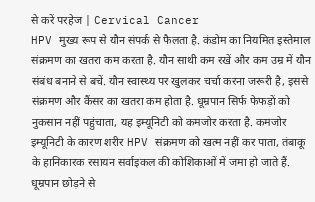से करें परहेज | Cervical Cancer
HPV मुख्य रूप से यौन संपर्क से फैलता है. कंडोम का नियमित इस्तेमाल संक्रमण का खतरा कम करता है. यौन साथी कम रखें और कम उम्र में यौन संबंध बनाने से बचें. यौन स्वास्थ्य पर खुलकर चर्चा करना जरूरी है, इससे संक्रमण और कैंसर का खतरा कम होता है. धूम्रपान सिर्फ फेफड़ों को नुकसान नहीं पहुंचाता, यह इम्यूनिटी को कमजोर करता है. कमजोर इम्यूनिटी के कारण शरीर HPV संक्रमण को खत्म नहीं कर पाता, तंबाकू के हानिकारक रसायन सर्वाइकल की कोशिकाओं में जमा हो जाते हैं. धूम्रपान छोड़ने से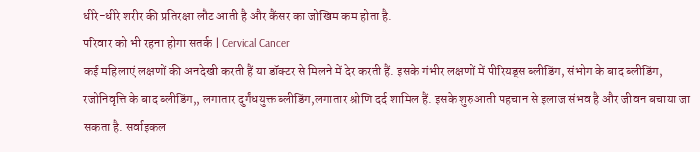धीरे-धीरे शरीर की प्रतिरक्षा लौट आती है और कैंसर का जोखिम कम होता है.
परिवार को भी रहना होगा सतर्क | Cervical Cancer
कई महिलाएं लक्षणों की अनदेखी करती हैं या डॉक्टर से मिलने में देर करती हैं. इसके गंभीर लक्षणों में पीरियड्स ब्लीडिंग, संभोग के बाद ब्लीडिंग, रजोनिवृत्ति के बाद ब्लीडिंग,, लगातार दुर्गंधयुक्त ब्लीडिंग,लगातार श्रोणि दर्द शामिल हैं. इसके शुरुआती पहचान से इलाज संभव है और जीवन बचाया जा सकता है. सर्वाइकल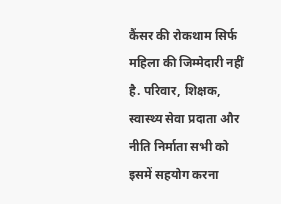कैंसर की रोकथाम सिर्फ महिला की जिम्मेदारी नहीं है. परिवार, शिक्षक, स्वास्थ्य सेवा प्रदाता और नीति निर्माता सभी को इसमें सहयोग करना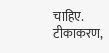चाहिए. टीकाकरण,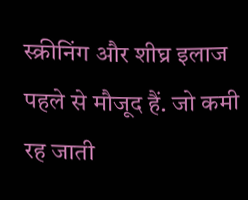स्क्रीनिंग और शीघ्र इलाज पहले से मौजूद हैं. जो कमी रह जाती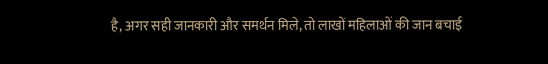है, अगर सही जानकारी और समर्थन मिले, तो लाखों महिलाओं की जान बचाई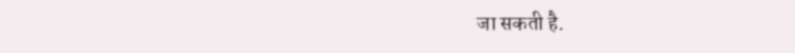जा सकती है.